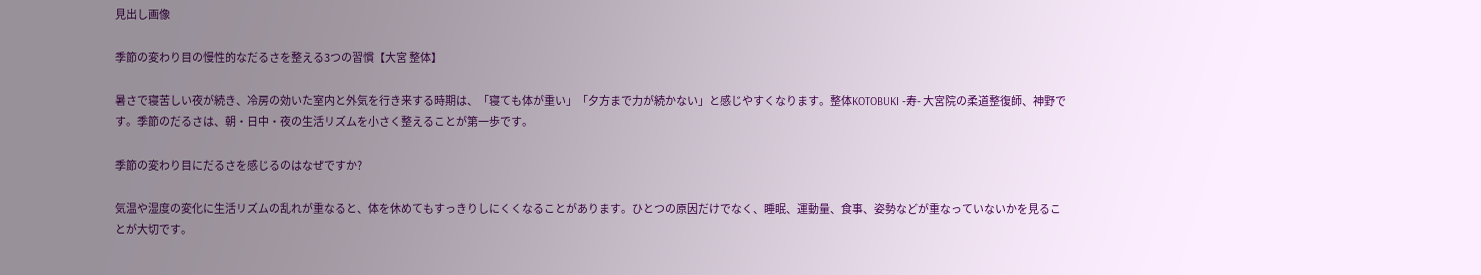見出し画像

季節の変わり目の慢性的なだるさを整える3つの習慣【大宮 整体】

暑さで寝苦しい夜が続き、冷房の効いた室内と外気を行き来する時期は、「寝ても体が重い」「夕方まで力が続かない」と感じやすくなります。整体KOTOBUKI -寿- 大宮院の柔道整復師、神野です。季節のだるさは、朝・日中・夜の生活リズムを小さく整えることが第一歩です。

季節の変わり目にだるさを感じるのはなぜですか?

気温や湿度の変化に生活リズムの乱れが重なると、体を休めてもすっきりしにくくなることがあります。ひとつの原因だけでなく、睡眠、運動量、食事、姿勢などが重なっていないかを見ることが大切です。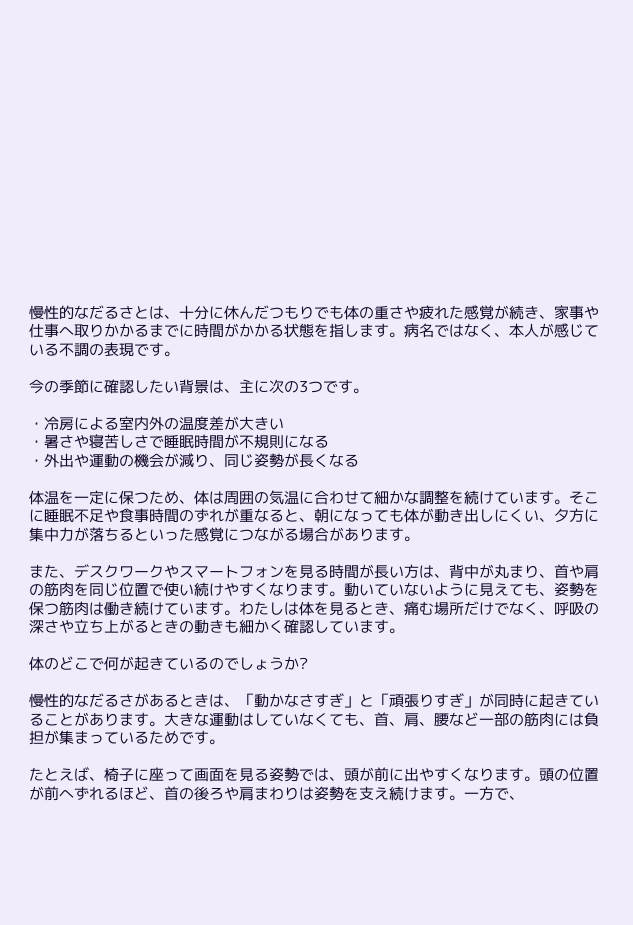慢性的なだるさとは、十分に休んだつもりでも体の重さや疲れた感覚が続き、家事や仕事へ取りかかるまでに時間がかかる状態を指します。病名ではなく、本人が感じている不調の表現です。

今の季節に確認したい背景は、主に次の3つです。

・冷房による室内外の温度差が大きい
・暑さや寝苦しさで睡眠時間が不規則になる
・外出や運動の機会が減り、同じ姿勢が長くなる

体温を一定に保つため、体は周囲の気温に合わせて細かな調整を続けています。そこに睡眠不足や食事時間のずれが重なると、朝になっても体が動き出しにくい、夕方に集中力が落ちるといった感覚につながる場合があります。

また、デスクワークやスマートフォンを見る時間が長い方は、背中が丸まり、首や肩の筋肉を同じ位置で使い続けやすくなります。動いていないように見えても、姿勢を保つ筋肉は働き続けています。わたしは体を見るとき、痛む場所だけでなく、呼吸の深さや立ち上がるときの動きも細かく確認しています。

体のどこで何が起きているのでしょうか?

慢性的なだるさがあるときは、「動かなさすぎ」と「頑張りすぎ」が同時に起きていることがあります。大きな運動はしていなくても、首、肩、腰など一部の筋肉には負担が集まっているためです。

たとえば、椅子に座って画面を見る姿勢では、頭が前に出やすくなります。頭の位置が前へずれるほど、首の後ろや肩まわりは姿勢を支え続けます。一方で、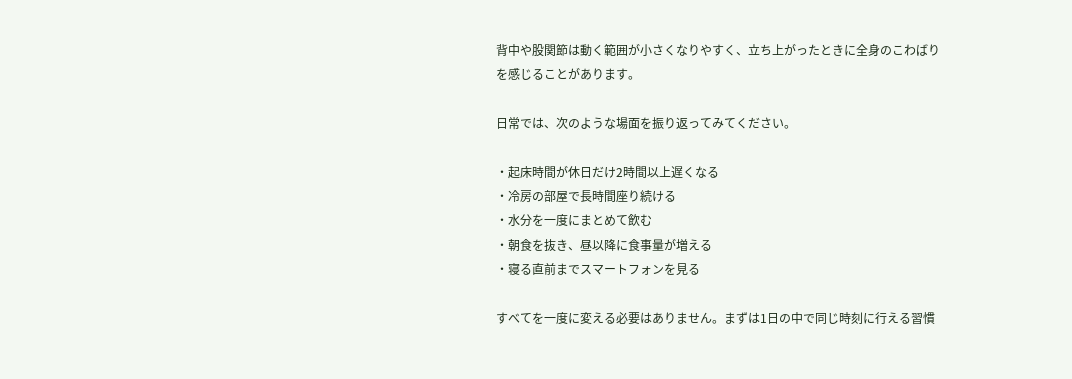背中や股関節は動く範囲が小さくなりやすく、立ち上がったときに全身のこわばりを感じることがあります。

日常では、次のような場面を振り返ってみてください。

・起床時間が休日だけ2時間以上遅くなる
・冷房の部屋で長時間座り続ける
・水分を一度にまとめて飲む
・朝食を抜き、昼以降に食事量が増える
・寝る直前までスマートフォンを見る

すべてを一度に変える必要はありません。まずは1日の中で同じ時刻に行える習慣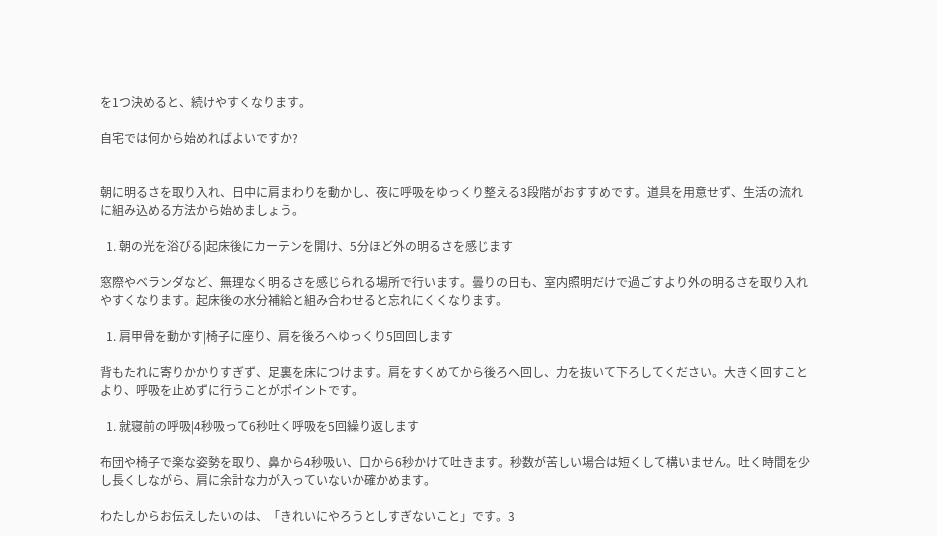を1つ決めると、続けやすくなります。

自宅では何から始めればよいですか?


朝に明るさを取り入れ、日中に肩まわりを動かし、夜に呼吸をゆっくり整える3段階がおすすめです。道具を用意せず、生活の流れに組み込める方法から始めましょう。

  1. 朝の光を浴びる|起床後にカーテンを開け、5分ほど外の明るさを感じます

窓際やベランダなど、無理なく明るさを感じられる場所で行います。曇りの日も、室内照明だけで過ごすより外の明るさを取り入れやすくなります。起床後の水分補給と組み合わせると忘れにくくなります。

  1. 肩甲骨を動かす|椅子に座り、肩を後ろへゆっくり5回回します

背もたれに寄りかかりすぎず、足裏を床につけます。肩をすくめてから後ろへ回し、力を抜いて下ろしてください。大きく回すことより、呼吸を止めずに行うことがポイントです。

  1. 就寝前の呼吸|4秒吸って6秒吐く呼吸を5回繰り返します

布団や椅子で楽な姿勢を取り、鼻から4秒吸い、口から6秒かけて吐きます。秒数が苦しい場合は短くして構いません。吐く時間を少し長くしながら、肩に余計な力が入っていないか確かめます。

わたしからお伝えしたいのは、「きれいにやろうとしすぎないこと」です。3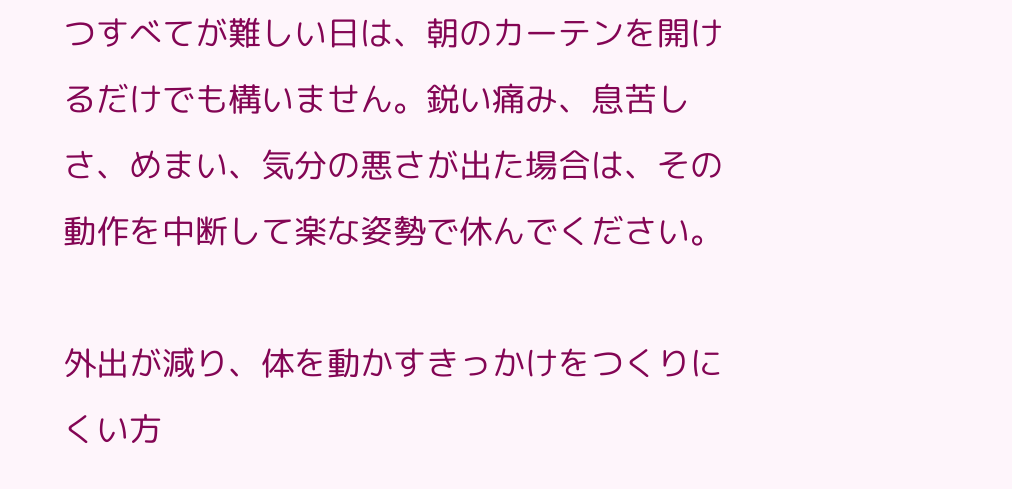つすべてが難しい日は、朝のカーテンを開けるだけでも構いません。鋭い痛み、息苦しさ、めまい、気分の悪さが出た場合は、その動作を中断して楽な姿勢で休んでください。

外出が減り、体を動かすきっかけをつくりにくい方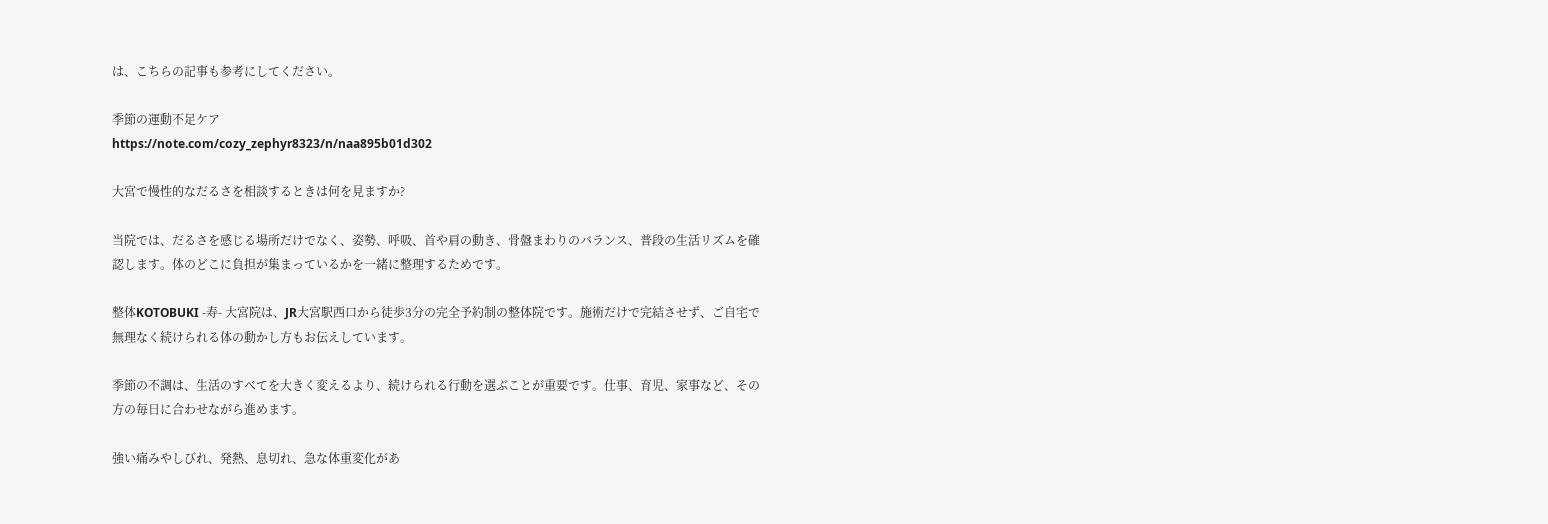は、こちらの記事も参考にしてください。

季節の運動不足ケア
https://note.com/cozy_zephyr8323/n/naa895b01d302

大宮で慢性的なだるさを相談するときは何を見ますか?

当院では、だるさを感じる場所だけでなく、姿勢、呼吸、首や肩の動き、骨盤まわりのバランス、普段の生活リズムを確認します。体のどこに負担が集まっているかを一緒に整理するためです。

整体KOTOBUKI -寿- 大宮院は、JR大宮駅西口から徒歩3分の完全予約制の整体院です。施術だけで完結させず、ご自宅で無理なく続けられる体の動かし方もお伝えしています。

季節の不調は、生活のすべてを大きく変えるより、続けられる行動を選ぶことが重要です。仕事、育児、家事など、その方の毎日に合わせながら進めます。

強い痛みやしびれ、発熱、息切れ、急な体重変化があ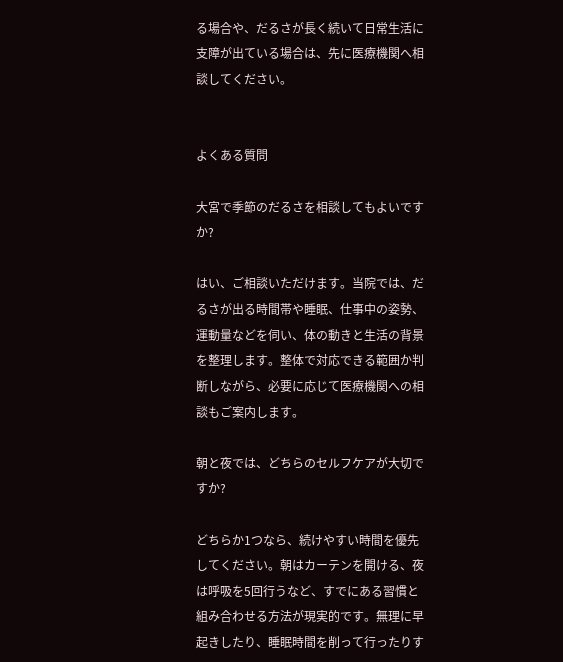る場合や、だるさが長く続いて日常生活に支障が出ている場合は、先に医療機関へ相談してください。


よくある質問

大宮で季節のだるさを相談してもよいですか?

はい、ご相談いただけます。当院では、だるさが出る時間帯や睡眠、仕事中の姿勢、運動量などを伺い、体の動きと生活の背景を整理します。整体で対応できる範囲か判断しながら、必要に応じて医療機関への相談もご案内します。

朝と夜では、どちらのセルフケアが大切ですか?

どちらか1つなら、続けやすい時間を優先してください。朝はカーテンを開ける、夜は呼吸を5回行うなど、すでにある習慣と組み合わせる方法が現実的です。無理に早起きしたり、睡眠時間を削って行ったりす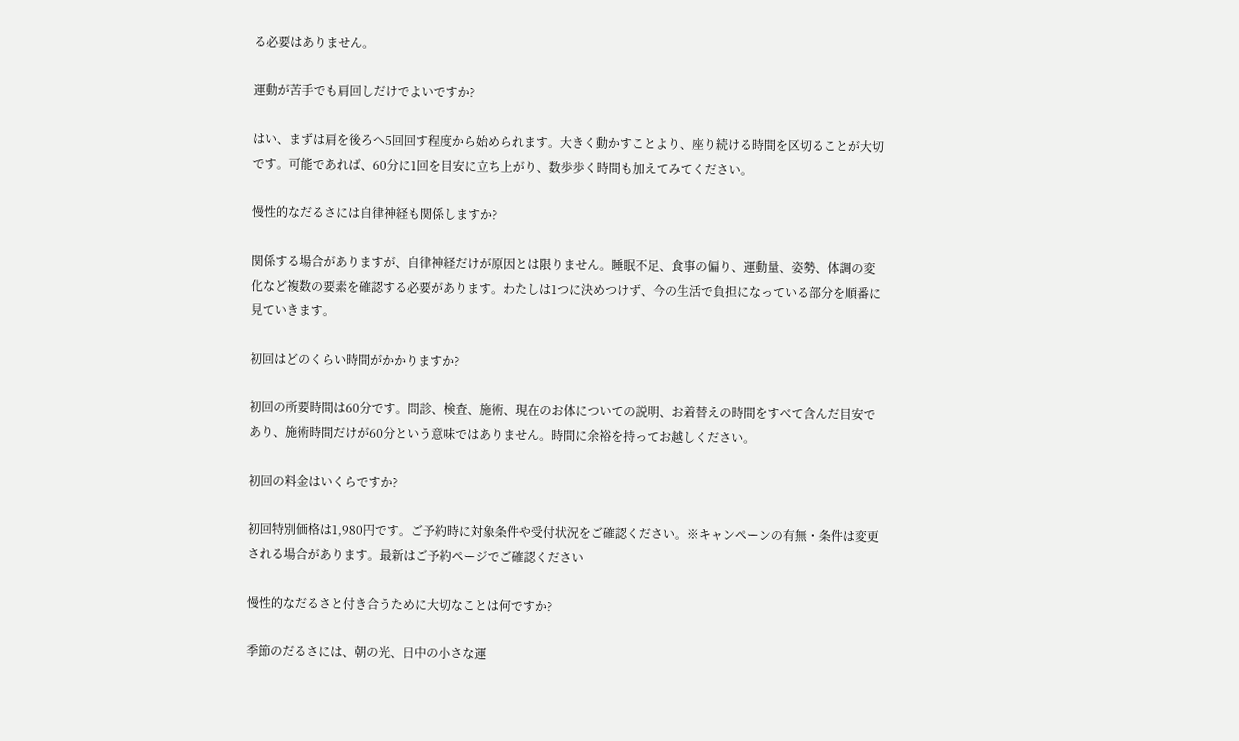る必要はありません。

運動が苦手でも肩回しだけでよいですか?

はい、まずは肩を後ろへ5回回す程度から始められます。大きく動かすことより、座り続ける時間を区切ることが大切です。可能であれば、60分に1回を目安に立ち上がり、数歩歩く時間も加えてみてください。

慢性的なだるさには自律神経も関係しますか?

関係する場合がありますが、自律神経だけが原因とは限りません。睡眠不足、食事の偏り、運動量、姿勢、体調の変化など複数の要素を確認する必要があります。わたしは1つに決めつけず、今の生活で負担になっている部分を順番に見ていきます。

初回はどのくらい時間がかかりますか?

初回の所要時間は60分です。問診、検査、施術、現在のお体についての説明、お着替えの時間をすべて含んだ目安であり、施術時間だけが60分という意味ではありません。時間に余裕を持ってお越しください。

初回の料金はいくらですか?

初回特別価格は1,980円です。ご予約時に対象条件や受付状況をご確認ください。※キャンペーンの有無・条件は変更される場合があります。最新はご予約ページでご確認ください

慢性的なだるさと付き合うために大切なことは何ですか?

季節のだるさには、朝の光、日中の小さな運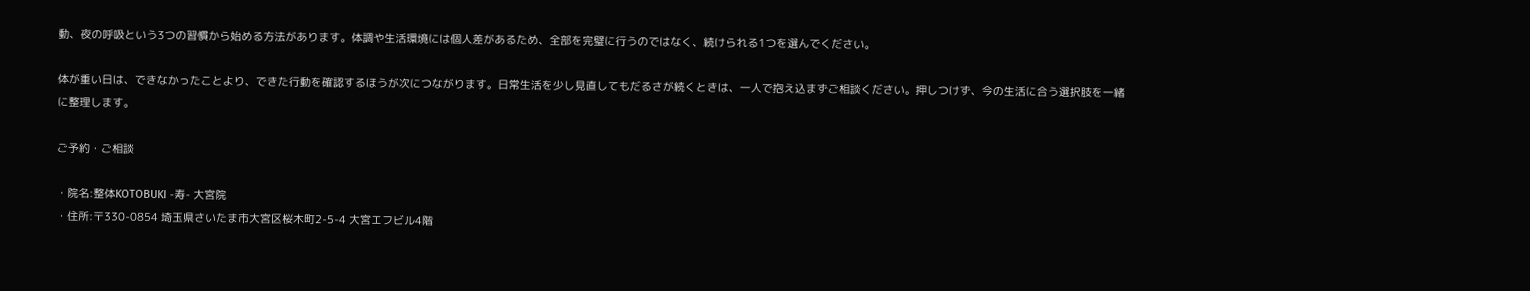動、夜の呼吸という3つの習慣から始める方法があります。体調や生活環境には個人差があるため、全部を完璧に行うのではなく、続けられる1つを選んでください。

体が重い日は、できなかったことより、できた行動を確認するほうが次につながります。日常生活を少し見直してもだるさが続くときは、一人で抱え込まずご相談ください。押しつけず、今の生活に合う選択肢を一緒に整理します。

ご予約・ご相談

・院名:整体KOTOBUKI -寿- 大宮院
・住所:〒330-0854 埼玉県さいたま市大宮区桜木町2-5-4 大宮エフビル4階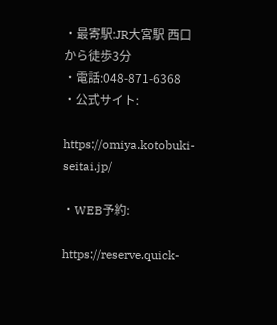・最寄駅:JR大宮駅 西口から徒歩3分
・電話:048-871-6368
・公式サイト:

https://omiya.kotobuki-seitai.jp/

・WEB予約:

https://reserve.quick-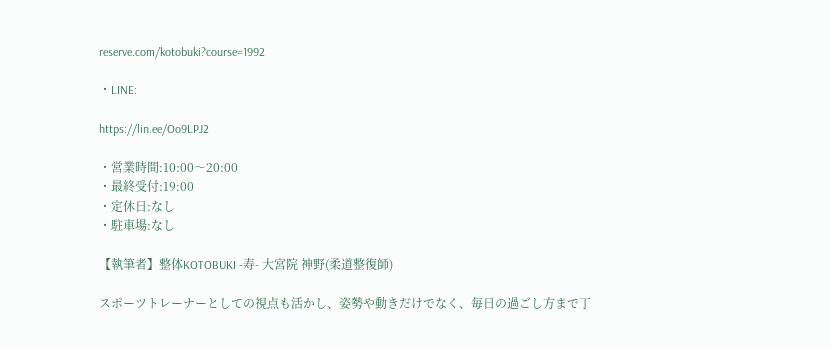reserve.com/kotobuki?course=1992

・LINE:

https://lin.ee/Oo9LPJ2

・営業時間:10:00〜20:00
・最終受付:19:00
・定休日:なし
・駐車場:なし

【執筆者】整体KOTOBUKI -寿- 大宮院 神野(柔道整復師)

スポーツトレーナーとしての視点も活かし、姿勢や動きだけでなく、毎日の過ごし方まで丁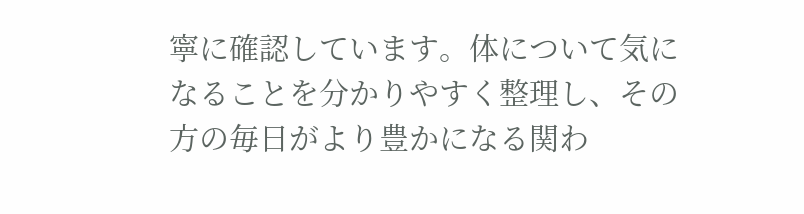寧に確認しています。体について気になることを分かりやすく整理し、その方の毎日がより豊かになる関わ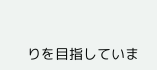りを目指していま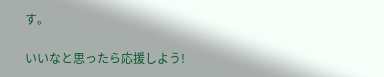す。

いいなと思ったら応援しよう!